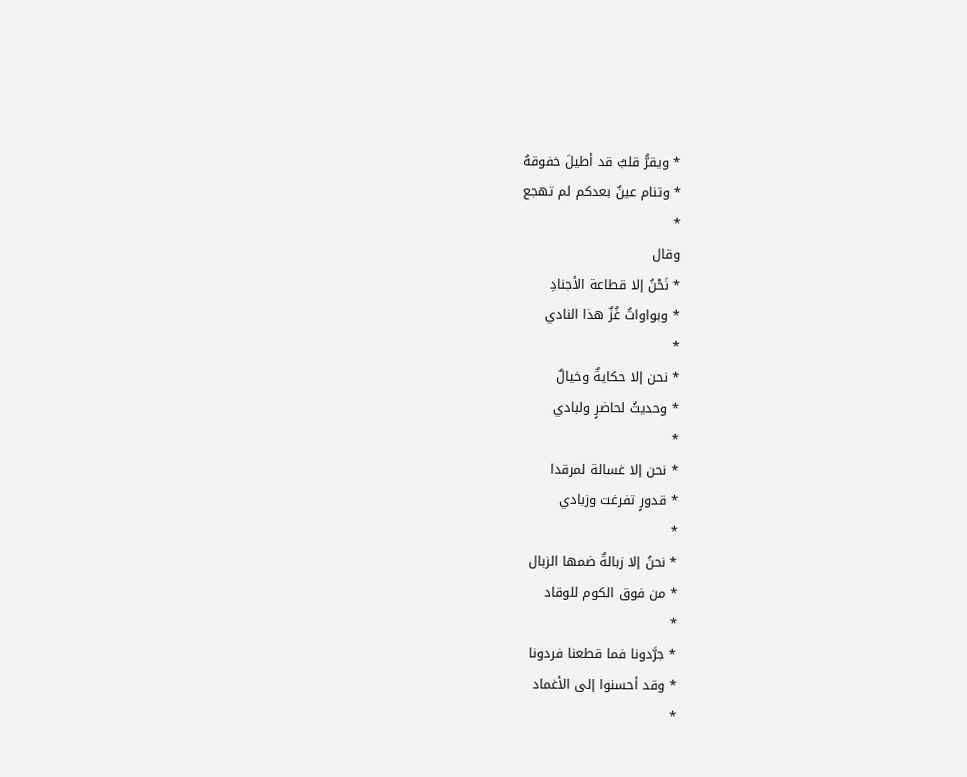* ويقرُّ قلبٌ قد أطيلَ خفوقهُ
* وتنام عينٌ بعدكم لم تهجع
*
وقال
* نَحْنُ إلا قطاعة الأجنادِ
* وبواواتُ غُزٌ هذا النادي
*
* نحن إلا حكايةٌ وخيالٌ
* وحديثُ لحاضرٍ ولبادي
*
* نحن إلا غسالة لمرقدا
* قدورٍ تفرغت وزبادي
*
* نحنُ إلا زبالةٌ ضمها الزبال
* من فوق الكوم للوقاد
*
* جرَّدونا فما قطعنا فردونا
* وقد أحسنوا إلى الأغماد
*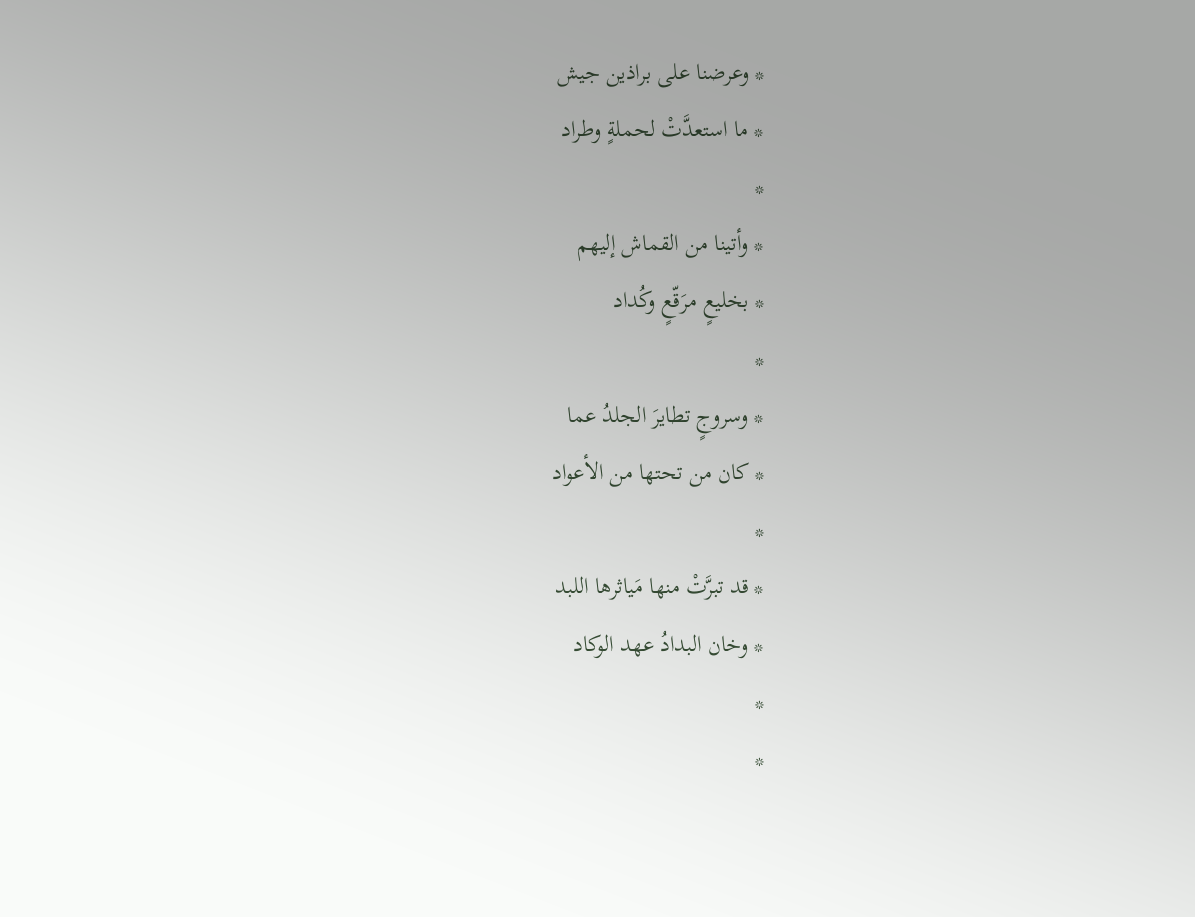* وعرضنا على براذين جيش
* ما استعدَّتْ لحملةٍ وطراد
*
* وأتينا من القماش إليهم
* بخليعٍ مرَقّعٍ وكُداد
*
* وسروجٍ تطايرَ الجلدُ عما
* كان من تحتها من الأعواد
*
* قد تبرَّتْ منها مَياثرها اللبد
* وخان البدادُ عهد الوكاد
*
*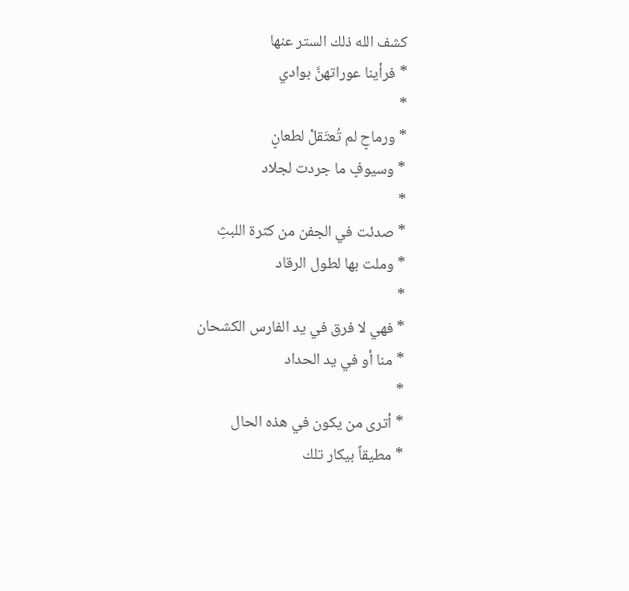كشف الله ذلك الستر عنها
* فرأينا عوراتهنَّ بوادي
*
* ورماحٍ لم تُعتَقلْ لطعانٍ
* وسيوفٍ ما جردت لجلاد
*
* صدئت في الجفن من كثرة اللبثِ
* وملت بها لطول الرقاد
*
* فهي لا فرق في يد الفارس الكشحان
* منا أو في يد الحداد
*
* أترى من يكون في هذه الحال
* مطيقاً بيكار تلك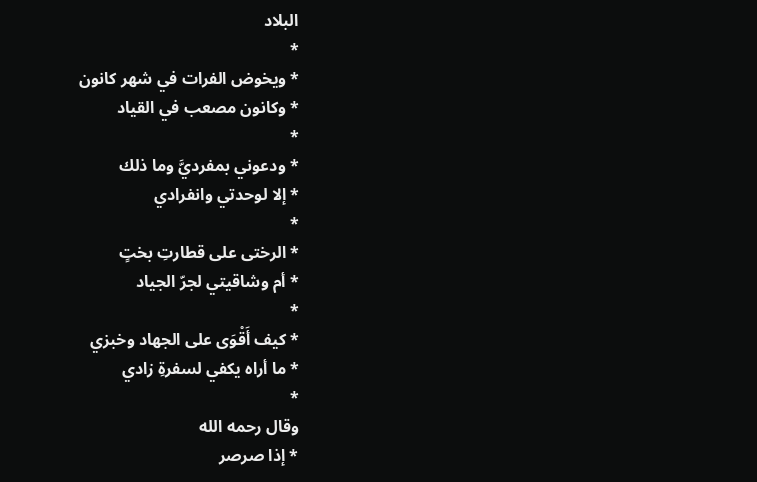البلاد
*
* ويخوض الفرات في شهر كانون
* وكانون مصعب في القياد
*
* ودعوني بمفرديَّ وما ذلك
* إلا لوحدتي وانفرادي
*
* الرختى على قطارتِ بختٍ
* أم وشاقيتي لجرّ الجياد
*
* كيف أَقْوَى على الجهاد وخبزي
* ما أراه يكفي لسفرةِ زادي
*
وقال رحمه الله
* إذا صرصر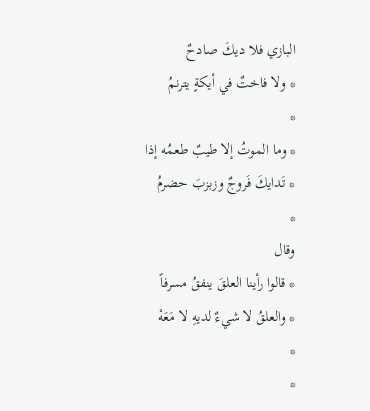البازي فلا ديكَ صادحٌ
* ولا فاختٌ في أيكةٍ يترنمُ
*
* وما الموتُ إلا طيبٌ طعمُه إذا
* تَدايكَ فَروجٌ وزبزبَ حضرمُ
*
وقال
* قالوا رأينا العلقَ ينفقُ مسرفاً
* والعلقُ لا شيءٌ لديهِ لا مَعَهْ
*
*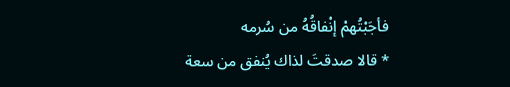فأجَبْتُهمْ إنْفاقُهُ من سُرمه
* قالا صدقتَ لذاك يُنفق من سعة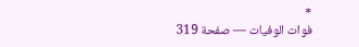*
فوات الوفيات — صفحة 319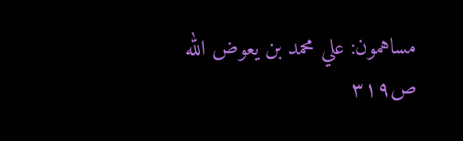مساهمون: علي محمد بن يعوض الله
ص٣١٩